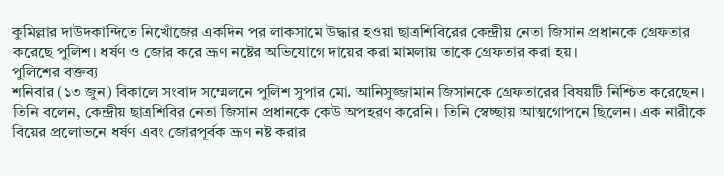কুমিল্লার দাউদকান্দিতে নিখোঁজের একদিন পর লাকসামে উদ্ধার হওয়া ছাত্রশিবিরের কেন্দ্রীয় নেতা জিসান প্রধানকে গ্রেফতার করেছে পুলিশ। ধর্ষণ ও জোর করে ভ্রূণ নষ্টের অভিযোগে দায়ের করা মামলায় তাকে গ্রেফতার করা হয়।
পুলিশের বক্তব্য
শনিবার (১৩ জুন) বিকালে সংবাদ সম্মেলনে পুলিশ সুপার মো. আনিসুজ্জামান জিসানকে গ্রেফতারের বিষয়টি নিশ্চিত করেছেন। তিনি বলেন, কেন্দ্রীয় ছাত্রশিবির নেতা জিসান প্রধানকে কেউ অপহরণ করেনি। তিনি স্বেচ্ছায় আত্মগোপনে ছিলেন। এক নারীকে বিয়ের প্রলোভনে ধর্ষণ এবং জোরপূর্বক ভ্রূণ নষ্ট করার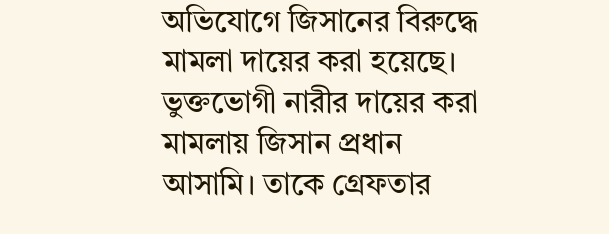অভিযোগে জিসানের বিরুদ্ধে মামলা দায়ের করা হয়েছে। ভুক্তভোগী নারীর দায়ের করা মামলায় জিসান প্রধান আসামি। তাকে গ্রেফতার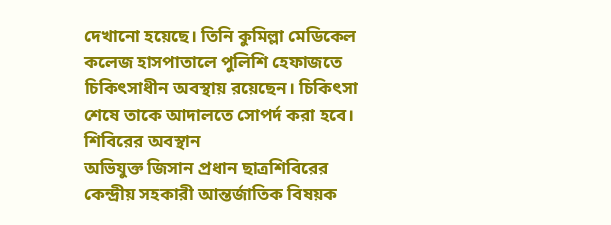দেখানো হয়েছে। তিনি কুমিল্লা মেডিকেল কলেজ হাসপাতালে পুলিশি হেফাজতে চিকিৎসাধীন অবস্থায় রয়েছেন। চিকিৎসা শেষে তাকে আদালতে সোপর্দ করা হবে।
শিবিরের অবস্থান
অভিযুক্ত জিসান প্রধান ছাত্রশিবিরের কেন্দ্রীয় সহকারী আন্তর্জাতিক বিষয়ক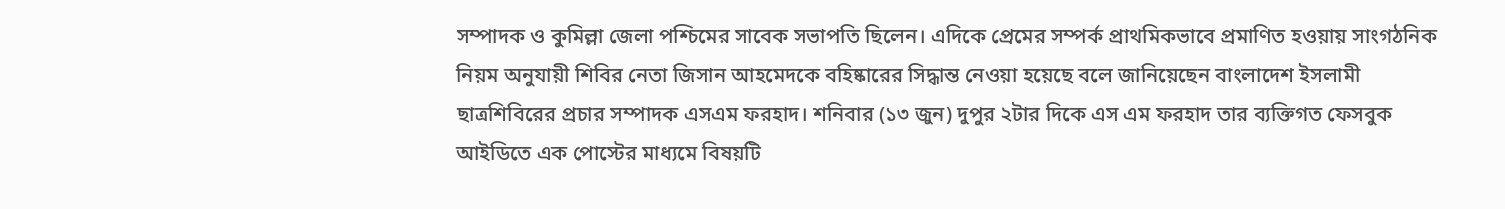সম্পাদক ও কুমিল্লা জেলা পশ্চিমের সাবেক সভাপতি ছিলেন। এদিকে প্রেমের সম্পর্ক প্রাথমিকভাবে প্রমাণিত হওয়ায় সাংগঠনিক নিয়ম অনুযায়ী শিবির নেতা জিসান আহমেদকে বহিষ্কারের সিদ্ধান্ত নেওয়া হয়েছে বলে জানিয়েছেন বাংলাদেশ ইসলামী ছাত্রশিবিরের প্রচার সম্পাদক এসএম ফরহাদ। শনিবার (১৩ জুন) দুপুর ২টার দিকে এস এম ফরহাদ তার ব্যক্তিগত ফেসবুক আইডিতে এক পোস্টের মাধ্যমে বিষয়টি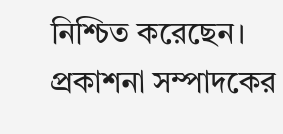নিশ্চিত করেছেন।
প্রকাশনা সম্পাদকের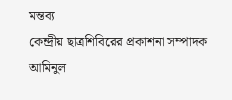মন্তব্য
কেন্দ্রীয় ছাত্রশিবিরের প্রকাশনা সম্পাদক আমিনুল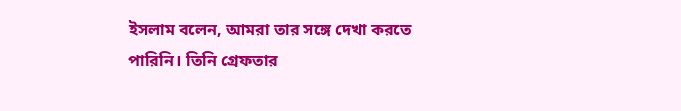ইসলাম বলেন, আমরা তার সঙ্গে দেখা করতে পারিনি। তিনি গ্রেফতার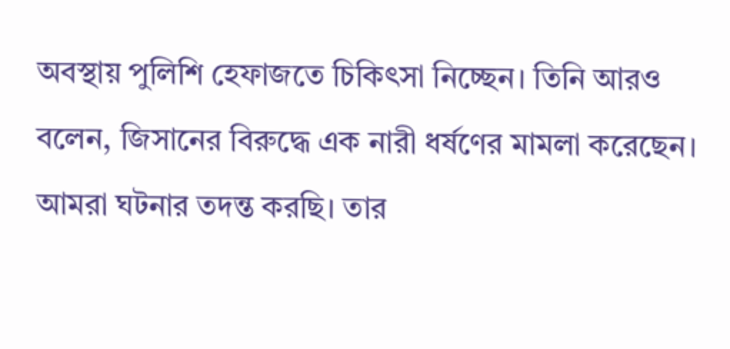অবস্থায় পুলিশি হেফাজতে চিকিৎসা নিচ্ছেন। তিনি আরও বলেন, জিসানের বিরুদ্ধে এক নারী ধর্ষণের মামলা করেছেন। আমরা ঘটনার তদন্ত করছি। তার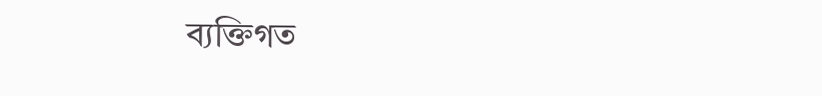ব্যক্তিগত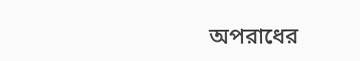অপরাধের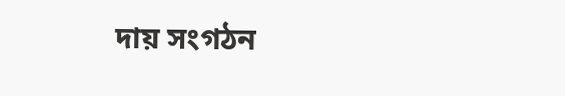দায় সংগঠন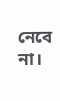নেবে না।